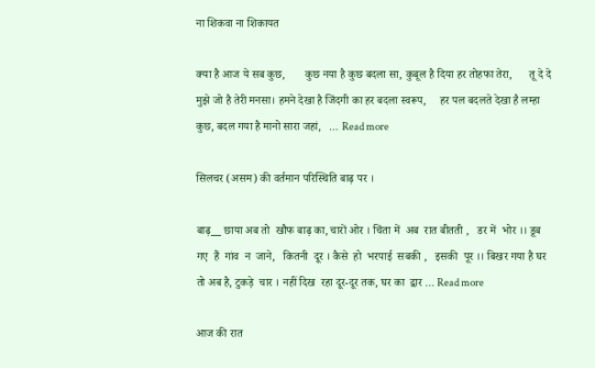ना शिकवा ना शिकायत

क्या है आज ये सब कुछ,       कुछ नया है कुछ बदला सा, कुबूल है दिया हर तोहफा तेरा,      तू दे दे मुझे जो है तेरी मनसा। हमने देखा है जिंदगी का हर बदला स्वरूप,     हर पल बदलते देखा है लम्हा कुछ, बदल गया है मानो सारा जहां,   … Read more

सिलचर (असम) की वर्तमान परिस्थिति बाढ़ पर ।

बाढ़__ छाया अब तो  खौफ बाढ़ का, चारों ओर । चिंता में  अब  रात बीतती ,   डर में  भोर ।। डूब  गए  हैं  गांव  न  जाने,   कितनी  दूर । कैसे  हो  भरपाई  सबकी ,   इसकी  पूर ।। बिखर गया है घर तो अब है, टुकड़े  चार । नहीं दिख  रहा दूर-दूर तक, घर का  द्वार … Read more

आज की रात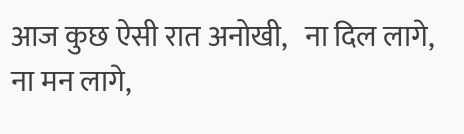आज कुछ ऐसी रात अनोखी,   ना दिल लागे, ना मन लागे,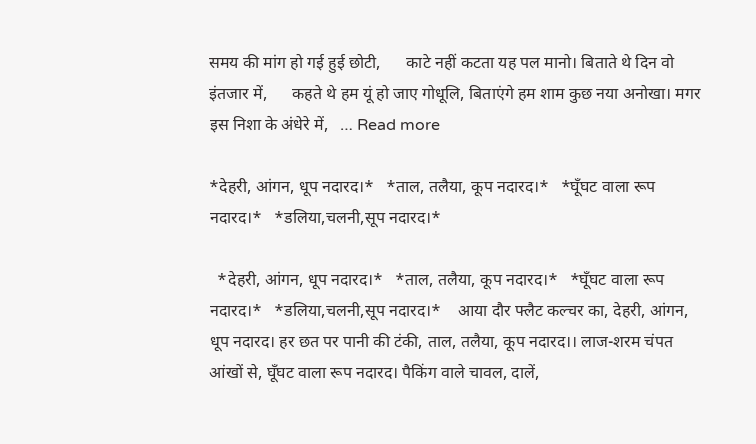समय की मांग हो गई हुई छोटी,      काटे नहीं कटता यह पल मानो। बिताते थे दिन वो इंतजार में,      कहते थे हम यूं हो जाए गोधूलि, बिताएंगे हम शाम कुछ नया अनोखा। मगर इस निशा के अंधेरे में,   … Read more

*देहरी, आंगन, धूप नदारद।*   *ताल, तलैया, कूप नदारद।*   *घूँघट वाला रूप नदारद।*   *डलिया,चलनी,सूप नदारद।*

  *देहरी, आंगन, धूप नदारद।*   *ताल, तलैया, कूप नदारद।*   *घूँघट वाला रूप नदारद।*   *डलिया,चलनी,सूप नदारद।*    आया दौर फ्लैट कल्चर का, देहरी, आंगन, धूप नदारद। हर छत पर पानी की टंकी, ताल, तलैया, कूप नदारद।। लाज-शरम चंपत आंखों से, घूँघट वाला रूप नदारद। पैकिंग वाले चावल, दालें,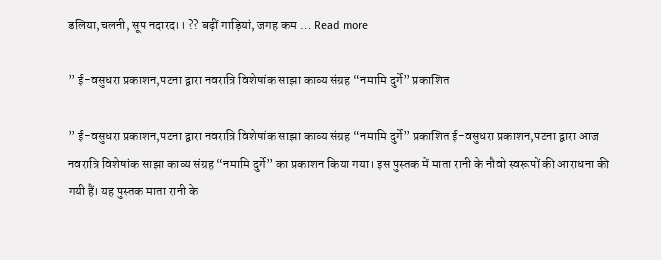डलिया,चलनी, सूप नदारद।। ?? बढ़ीं गाड़ियां, जगह कम … Read more

” ई-वसुधरा प्रकाशन,पटना द्वारा नवरात्रि विशेषांक साझा काव्य संग्रह “नमामि दुर्गे” प्रकाशित

” ई-वसुधरा प्रकाशन,पटना द्वारा नवरात्रि विशेषांक साझा काव्य संग्रह “नमामि दुर्गे” प्रकाशित ई-वसुधरा प्रकाशन,पटना द्वारा आज नवरात्रि विशेषांक साझा काव्य संग्रह “नमामि दुर्गे” का प्रकाशन किया गया। इस पुस्तक में माता रानी के नौवो स्वरूपों की आराधना की गयी हैं। यह पुस्तक माता रानी के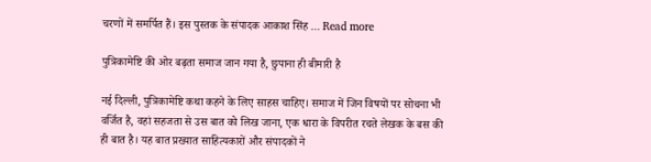चरणों में समर्पित हैं। इस पुस्तक के संपादक आकाश सिंह … Read more

पुत्रिकामेष्टि की ओर बढ़ता समाज जान गया है, छुपाना ही बीमारी है

नई दिल्ली, पुत्रिकामेष्टि कथा कहने के लिए साहस चाहिए। समाज में जिन विषयों पर सोचना भी वर्जित है, वहां सहजता से उस बात को लिख जाना, एक धारा के विपरीत रचते लेखक के बस की ही बात है। यह बात प्रख्यात साहित्यकारों और संपादकों ने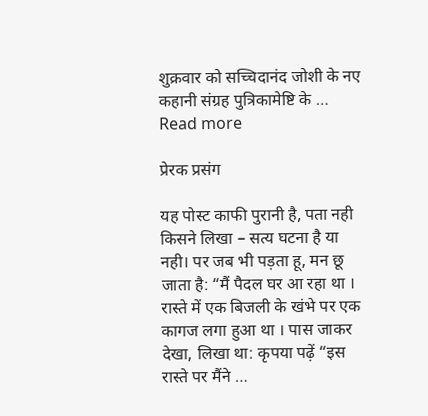शुक्रवार को सच्चिदानंद जोशी के नए कहानी संग्रह पुत्रिकामेष्टि के … Read more

प्रेरक प्रसंग

यह पोस्ट काफी पुरानी है, पता नही किसने लिखा – सत्य घटना है या नही। पर जब भी पड़ता हू, मन छू जाता है: “मैं पैदल घर आ रहा था । रास्ते में एक बिजली के खंभे पर एक कागज लगा हुआ था । पास जाकर देखा, लिखा था: कृपया पढ़ें “इस रास्ते पर मैंने …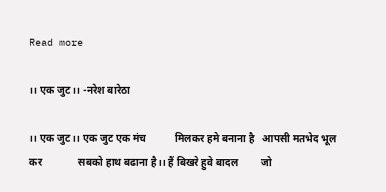Read more

।। एक जुट।। -नरेश बारेठा

।। एक जुट।। एक जुट एक मंच           मिलकर हमे बनाना है   आपसी मतभेद भूल कर              सबको हाथ बढाना है।। हैं बिखरे हुवे बादल         जो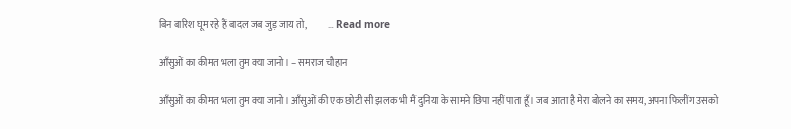बिन बारिश घूम रहे हैं बादल जब जुड़ जाय तो,           … Read more

आँसुओं का कीमत भला तुम क्या जानो। – समराज चौहान

आँसुओं का कीमत भला तुम क्या जानो। आँसुओं की एक छोटी सी झलक भी मैं दुनिया के सामने छिपा नहीं पाता हूँ। जब आता है मेरा बोलने का समय, अपना फिलींग उसको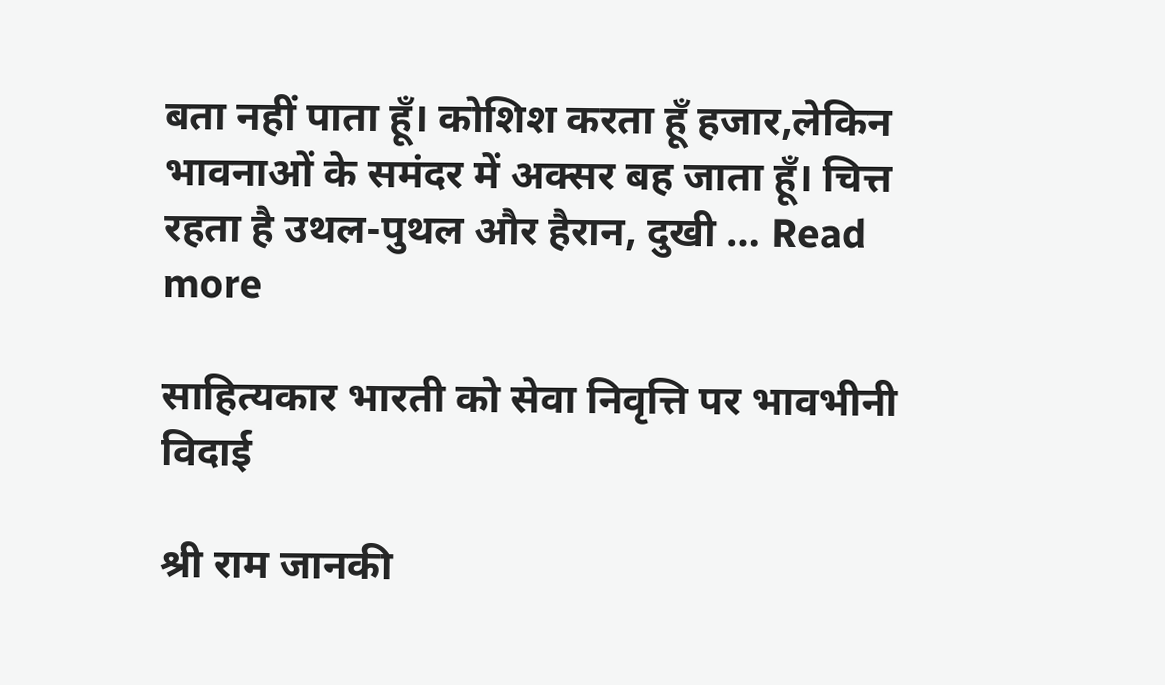बता नहीं पाता हूँ। कोशिश करता हूँ हजार,लेकिन भावनाओं के समंदर में अक्सर बह जाता हूँ। चित्त रहता है उथल-पुथल और हैरान, दुखी … Read more

साहित्यकार भारती को सेवा निवृत्ति पर भावभीनी विदाई

श्री राम जानकी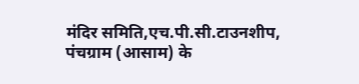मंदिर समिति,एच.पी.सी.टाउनशीप, पंचग्राम (आसाम) के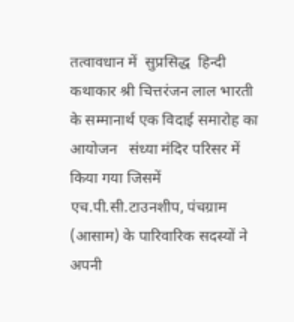तत्वावधान में  सुप्रसिद्ध  हिन्दी कथाकार श्री चित्तरंजन लाल भारती के सम्मानार्थ एक विदाई समारोह का आयोजन   संध्या मंदिर परिसर में  किया गया जिसमें एच.पी.सी.टाउनशीप, पंचग्राम (आसाम) के पारिवारिक सदस्यों ने अपनी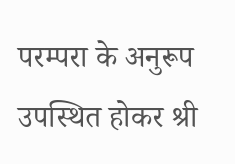परम्परा के अनुरूप उपस्थित होकर श्री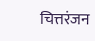चित्तरंजन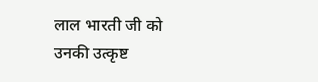लाल भारती जी को उनकी उत्कृष्ट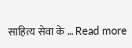साहित्य सेवा के … Read more